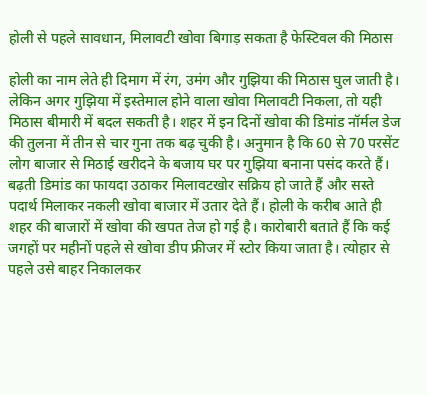होली से पहले सावधान, मिलावटी खोवा बिगाड़ सकता है फेस्टिवल की मिठास

होली का नाम लेते ही दिमाग में रंग, उमंग और गुझिया की मिठास घुल जाती है। लेकिन अगर गुझिया में इस्तेमाल होने वाला खोवा मिलावटी निकला, तो यही मिठास बीमारी में बदल सकती है। शहर में इन दिनों खोवा की डिमांड नॉर्मल डेज की तुलना में तीन से चार गुना तक बढ़ चुकी है। अनुमान है कि 60 से 70 परसेंट लोग बाजार से मिठाई खरीदने के बजाय घर पर गुझिया बनाना पसंद करते हैं। बढ़ती डिमांड का फायदा उठाकर मिलावटखोर सक्रिय हो जाते हैं और सस्ते पदार्थ मिलाकर नकली खोवा बाजार में उतार देते हैं। होली के करीब आते ही शहर की बाजारों में खोवा की खपत तेज हो गई है। कारोबारी बताते हैं कि कई जगहों पर महीनों पहले से खोवा डीप फ्रीजर में स्टोर किया जाता है। त्योहार से पहले उसे बाहर निकालकर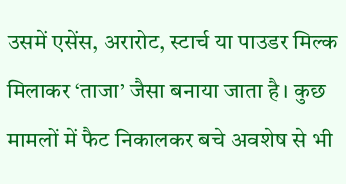उसमें एसेंस, अरारोट, स्टार्च या पाउडर मिल्क मिलाकर ‘ताजा’ जैसा बनाया जाता है। कुछ मामलों में फैट निकालकर बचे अवशेष से भी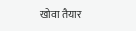खोवा तैयार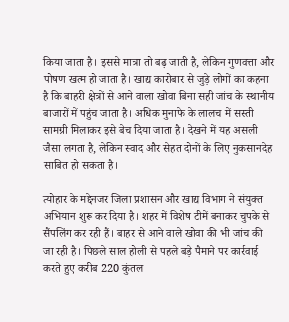किया जाता है। इससे मात्रा तो बढ़ जाती है, लेकिन गुणवत्ता और पोषण खत्म हो जाता है। खाद्य कारोबार से जुड़े लोगों का कहना है कि बाहरी क्षेत्रों से आने वाला खोवा बिना सही जांच के स्थानीय बाजारों में पहुंच जाता है। अधिक मुनाफे के लालच में सस्ती सामग्री मिलाकर इसे बेच दिया जाता है। देखने में यह असली जैसा लगता है, लेकिन स्वाद और सेहत दोनों के लिए नुकसानदेह साबित हो सकता है।

त्योहार के मद्देनजर जिला प्रशासन और खाद्य विभाग ने संयुक्त अभियान शुरू कर दिया है। शहर में विशेष टीमें बनाकर चुपके से सैंपलिंग कर रही हैं। बाहर से आने वाले खोवा की भी जांच की जा रही है। पिछले साल होली से पहले बड़े पैमाने पर कार्रवाई करते हुए करीब 220 कुंतल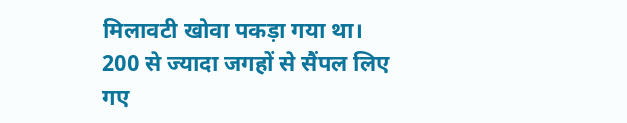मिलावटी खोवा पकड़ा गया था। 200 से ज्यादा जगहों से सैंपल लिए गए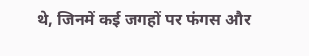थे, जिनमें कई जगहों पर फंगस और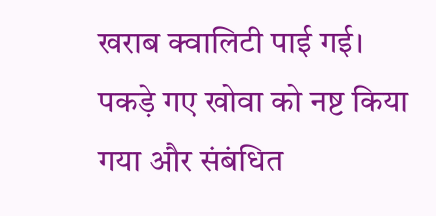खराब क्वालिटी पाई गई। पकड़े गए खोवा को नष्ट किया गया और संबंधित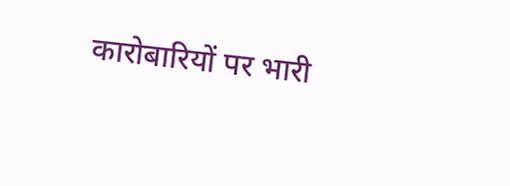कारोबारियों पर भारी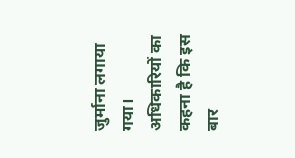जुर्माना लगाया गया। अधिकारियों का कहना है कि इस बार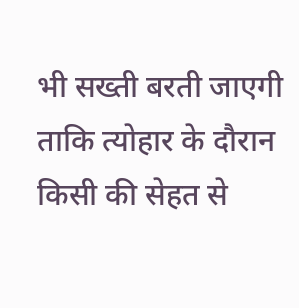भी सख्ती बरती जाएगी ताकि त्योहार के दौरान किसी की सेहत से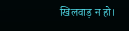खिलवाड़ न हो।